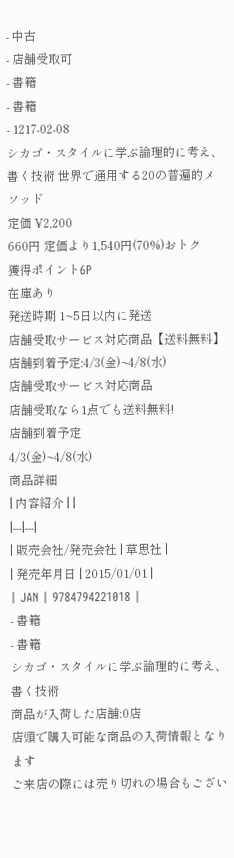- 中古
- 店舗受取可
- 書籍
- 書籍
- 1217-02-08
シカゴ・スタイルに学ぶ論理的に考え、書く技術 世界で通用する20の普遍的メソッド
定価 ¥2,200
660円 定価より1,540円(70%)おトク
獲得ポイント6P
在庫あり
発送時期 1~5日以内に発送
店舗受取サービス対応商品【送料無料】
店舗到着予定:4/3(金)~4/8(水)
店舗受取サービス対応商品
店舗受取なら1点でも送料無料!
店舗到着予定
4/3(金)~4/8(水)
商品詳細
| 内容紹介 | |
|---|---|
| 販売会社/発売会社 | 草思社 |
| 発売年月日 | 2015/01/01 |
| JAN | 9784794221018 |
- 書籍
- 書籍
シカゴ・スタイルに学ぶ論理的に考え、書く技術
商品が入荷した店舗:0店
店頭で購入可能な商品の入荷情報となります
ご来店の際には売り切れの場合もござい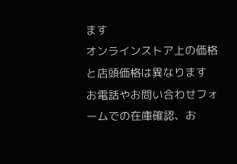ます
オンラインストア上の価格と店頭価格は異なります
お電話やお問い合わせフォームでの在庫確認、お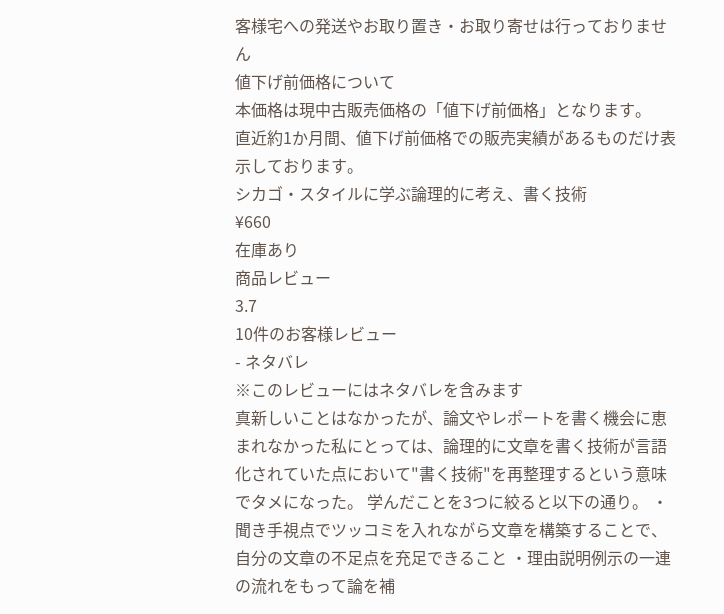客様宅への発送やお取り置き・お取り寄せは行っておりません
値下げ前価格について
本価格は現中古販売価格の「値下げ前価格」となります。
直近約1か月間、値下げ前価格での販売実績があるものだけ表示しております。
シカゴ・スタイルに学ぶ論理的に考え、書く技術
¥660
在庫あり
商品レビュー
3.7
10件のお客様レビュー
- ネタバレ
※このレビューにはネタバレを含みます
真新しいことはなかったが、論文やレポートを書く機会に恵まれなかった私にとっては、論理的に文章を書く技術が言語化されていた点において"書く技術"を再整理するという意味でタメになった。 学んだことを3つに絞ると以下の通り。 ・聞き手視点でツッコミを入れながら文章を構築することで、自分の文章の不足点を充足できること ・理由説明例示の一連の流れをもって論を補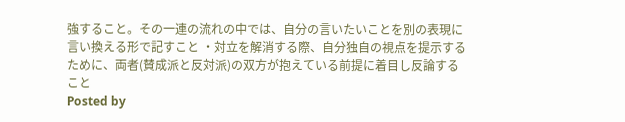強すること。その一連の流れの中では、自分の言いたいことを別の表現に言い換える形で記すこと ・対立を解消する際、自分独自の視点を提示するために、両者(賛成派と反対派)の双方が抱えている前提に着目し反論すること
Posted by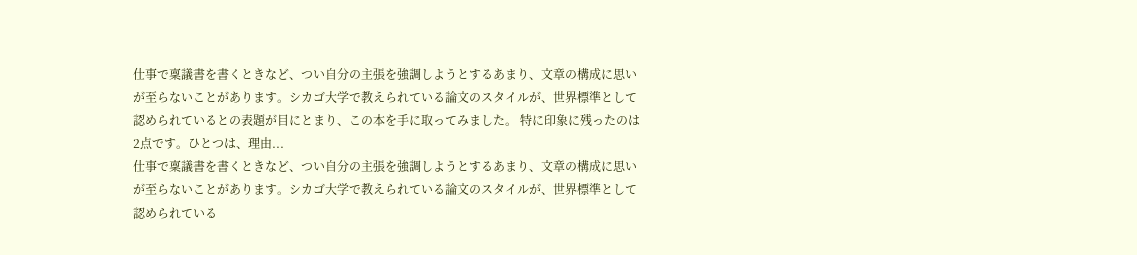仕事で稟議書を書くときなど、つい自分の主張を強調しようとするあまり、文章の構成に思いが至らないことがあります。シカゴ大学で教えられている論文のスタイルが、世界標準として認められているとの表題が目にとまり、この本を手に取ってみました。 特に印象に残ったのは2点です。ひとつは、理由...
仕事で稟議書を書くときなど、つい自分の主張を強調しようとするあまり、文章の構成に思いが至らないことがあります。シカゴ大学で教えられている論文のスタイルが、世界標準として認められている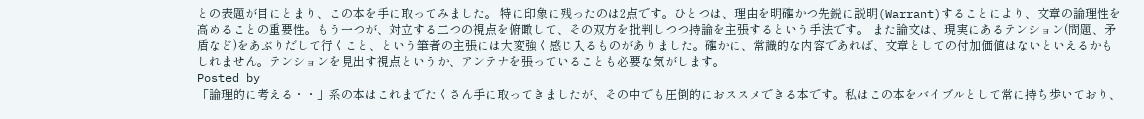との表題が目にとまり、この本を手に取ってみました。 特に印象に残ったのは2点です。ひとつは、理由を明確かつ先鋭に説明(Warrant)することにより、文章の論理性を高めることの重要性。もう一つが、対立する二つの視点を俯瞰して、その双方を批判しつつ持論を主張するという手法です。 また論文は、現実にあるテンション(問題、矛盾など)をあぶりだして行くこと、という筆者の主張には大変強く感じ入るものがありました。確かに、常識的な内容であれば、文章としての付加価値はないといえるかもしれません。テンションを見出す視点というか、アンテナを張っていることも必要な気がします。
Posted by
「論理的に考える・・」系の本はこれまでたくさん手に取ってきましたが、その中でも圧倒的におススメできる本です。私はこの本をバイブルとして常に持ち歩いており、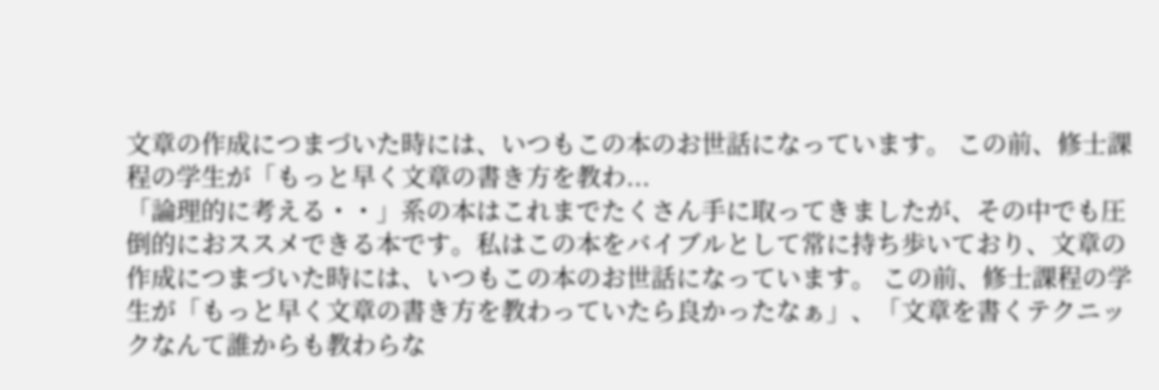文章の作成につまづいた時には、いつもこの本のお世話になっています。 この前、修士課程の学生が「もっと早く文章の書き方を教わ...
「論理的に考える・・」系の本はこれまでたくさん手に取ってきましたが、その中でも圧倒的におススメできる本です。私はこの本をバイブルとして常に持ち歩いており、文章の作成につまづいた時には、いつもこの本のお世話になっています。 この前、修士課程の学生が「もっと早く文章の書き方を教わっていたら良かったなぁ」、「文章を書くテクニックなんて誰からも教わらな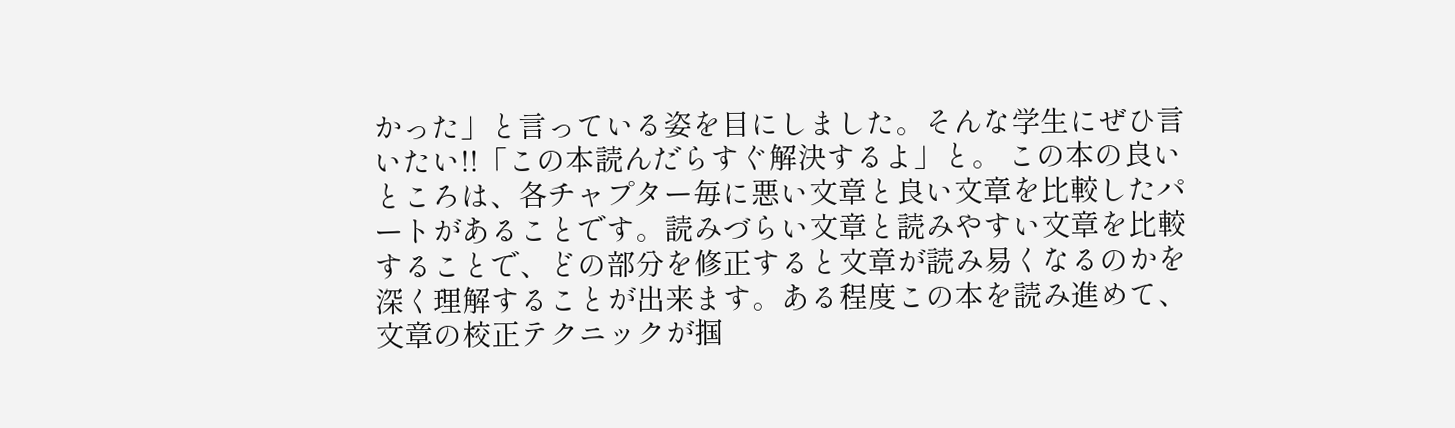かった」と言っている姿を目にしました。そんな学生にぜひ言いたい!!「この本読んだらすぐ解決するよ」と。 この本の良いところは、各チャプター毎に悪い文章と良い文章を比較したパートがあることです。読みづらい文章と読みやすい文章を比較することで、どの部分を修正すると文章が読み易くなるのかを深く理解することが出来ます。ある程度この本を読み進めて、文章の校正テクニックが掴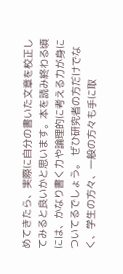めてきたら、実際に自分の書いた文章を校正してみると良いかと思います。本を読み終わる頃には、かなり書く力や論理的に考える力が身についてるでしょう。 ぜひ研究者の方だけでなく、学生の方々、一般の方々も手に取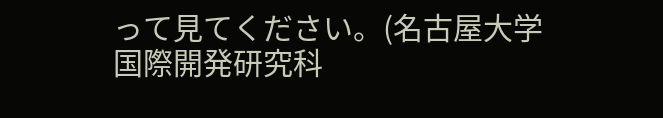って見てください。(名古屋大学国際開発研究科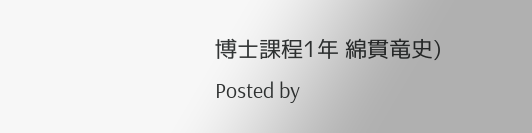博士課程1年 綿貫竜史)
Posted by